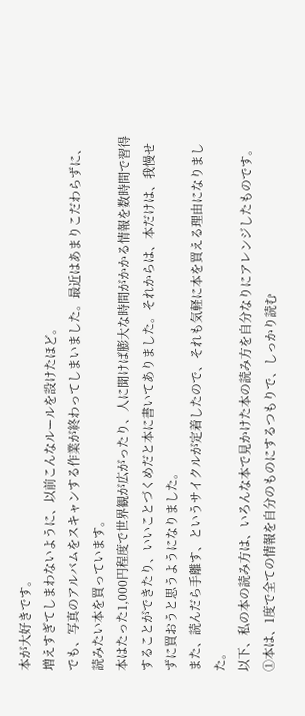本が大好きです。
増えすぎてしまわないように、以前こんなルールを設けたほど。
でも、写真のアルバムをスキャンする作業が終わってしまいました。最近はあまりこだわらずに、読みたい本を買っています。
本はたった1,000円程度で世界観が広がったり、人に聞けば膨大な時間がかかる情報を数時間で習得することができたり、いいことづくめだと本に書いてありました。それからは、本だけは、我慢せずに買おうと思うようになりました。
また、読んだら手離す、というサイクルが定着したので、それも気軽に本を買える理由になりました。
以下、私の本の読み方は、いろんな本で見かけた本の読み方を自分なりにアレンジしたものです。
①本は、1度で全ての情報を自分のものにするつもりで、しっかり読む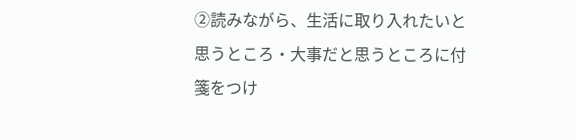②読みながら、生活に取り入れたいと思うところ・大事だと思うところに付箋をつけ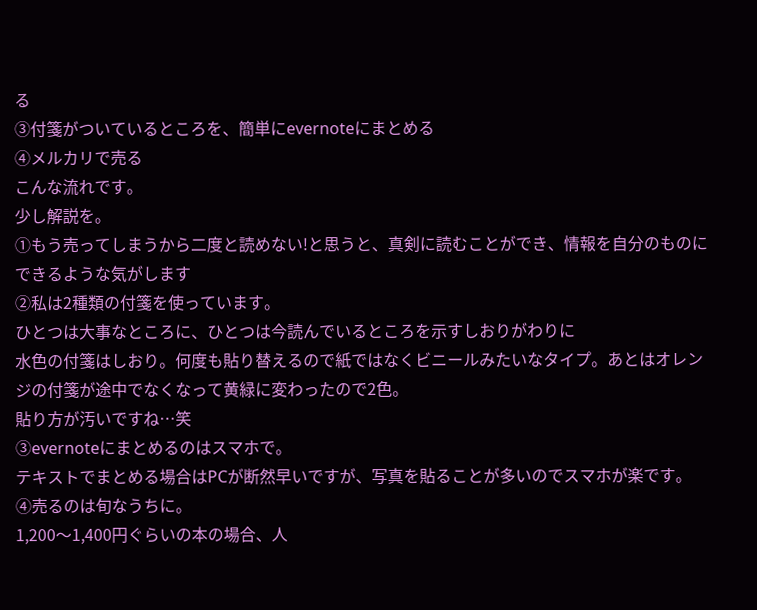る
③付箋がついているところを、簡単にevernoteにまとめる
④メルカリで売る
こんな流れです。
少し解説を。
①もう売ってしまうから二度と読めない!と思うと、真剣に読むことができ、情報を自分のものにできるような気がします
②私は2種類の付箋を使っています。
ひとつは大事なところに、ひとつは今読んでいるところを示すしおりがわりに
水色の付箋はしおり。何度も貼り替えるので紙ではなくビニールみたいなタイプ。あとはオレンジの付箋が途中でなくなって黄緑に変わったので2色。
貼り方が汚いですね…笑
③evernoteにまとめるのはスマホで。
テキストでまとめる場合はPCが断然早いですが、写真を貼ることが多いのでスマホが楽です。
④売るのは旬なうちに。
1,200〜1,400円ぐらいの本の場合、人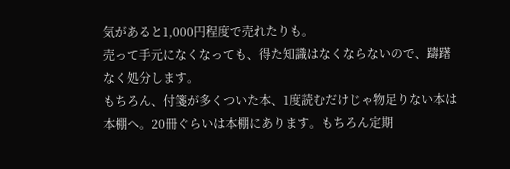気があると1,000円程度で売れたりも。
売って手元になくなっても、得た知識はなくならないので、躊躇なく処分します。
もちろん、付箋が多くついた本、1度読むだけじゃ物足りない本は本棚へ。20冊ぐらいは本棚にあります。もちろん定期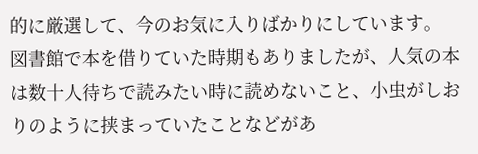的に厳選して、今のお気に入りばかりにしています。
図書館で本を借りていた時期もありましたが、人気の本は数十人待ちで読みたい時に読めないこと、小虫がしおりのように挟まっていたことなどがあ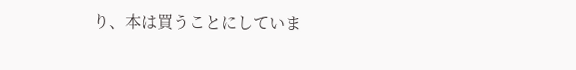り、本は買うことにしていま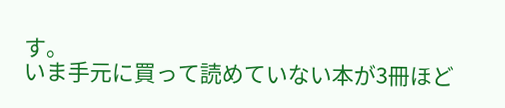す。
いま手元に買って読めていない本が3冊ほど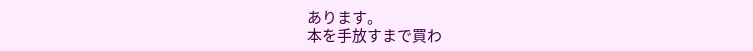あります。
本を手放すまで買わ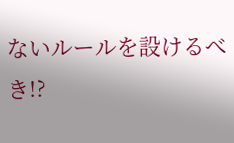ないルールを設けるべき!?